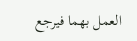العمل بهما فيرجع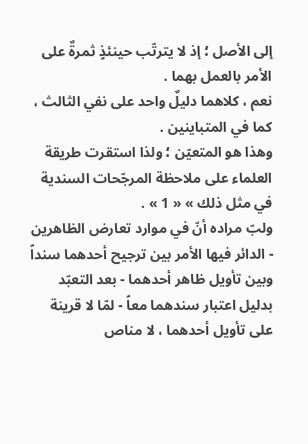إلى الأصل ؛ إذ لا يترتّب حينئذٍ ثمرةٌ على الأمر بالعمل بهما .
نعم ، كلاهما دليلٌ واحد على نفي الثالث ، كما في المتباينين .
وهذا هو المتعيّن ؛ ولذا استقرت طريقة العلماء على ملاحظة المرجّحات السندية في مثل ذلك » « 1 » .
ولبّ مراده أنّ في موارد تعارض الظاهرين - الدائر فيها الأمر بين ترجيح أحدهما سنداً وبين تأويل ظاهر أحدهما - بعد التعبّد بدليل اعتبار سندهما معاً - لمّا لا قرينة على تأويل أحدهما ، لا مناص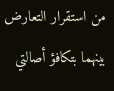من استقرار التعارض بينهما بتكافؤ أصالتي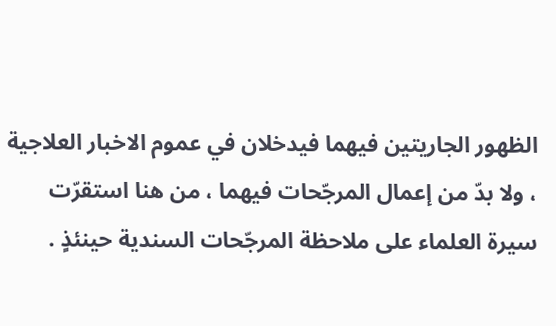الظهور الجاريتين فيهما فيدخلان في عموم الاخبار العلاجية ، ولا بدّ من إعمال المرجّحات فيهما ، من هنا استقرّت سيرة العلماء على ملاحظة المرجّحات السندية حينئذٍ .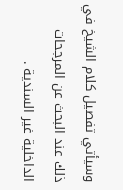وسيأتي تفصيل كلام الشيخ في ذلك عند البحث عن المرجحات الداخلية غير السندية .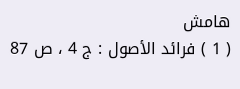هامش
( 1 ) فرائد الأصول : ج 4 ، ص 87